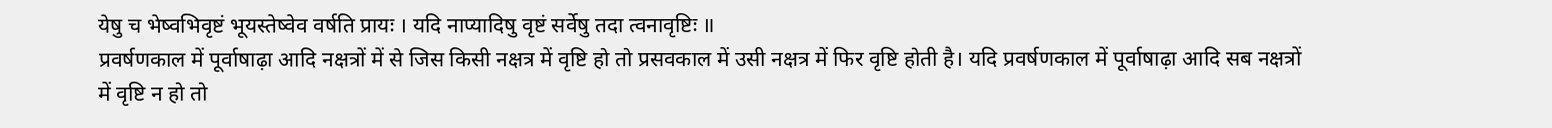येषु च भेष्वभिवृष्टं भूयस्तेष्वेव वर्षति प्रायः । यदि नाप्यादिषु वृष्टं सर्वेषु तदा त्वनावृष्टिः ॥
प्रवर्षणकाल में पूर्वाषाढ़ा आदि नक्षत्रों में से जिस किसी नक्षत्र में वृष्टि हो तो प्रसवकाल में उसी नक्षत्र में फिर वृष्टि होती है। यदि प्रवर्षणकाल में पूर्वाषाढ़ा आदि सब नक्षत्रों में वृष्टि न हो तो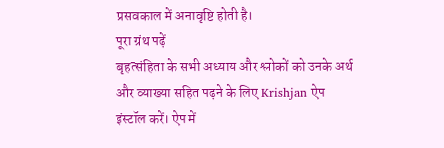प्रसवकाल में अनावृष्टि होती है।
पूरा ग्रंथ पढ़ें
बृहत्संहिता के सभी अध्याय और श्लोकों को उनके अर्थ और व्याख्या सहित पढ़ने के लिए Krishjan ऐप इंस्टॉल करें। ऐप में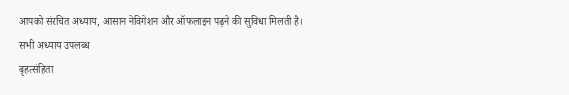आपको संरचित अध्याय, आसान नेविगेशन और ऑफलाइन पढ़ने की सुविधा मिलती है।
सभी अध्याय उपलब्ध
बृहत्संहिता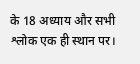के 18 अध्याय और सभी श्लोक एक ही स्थान पर।